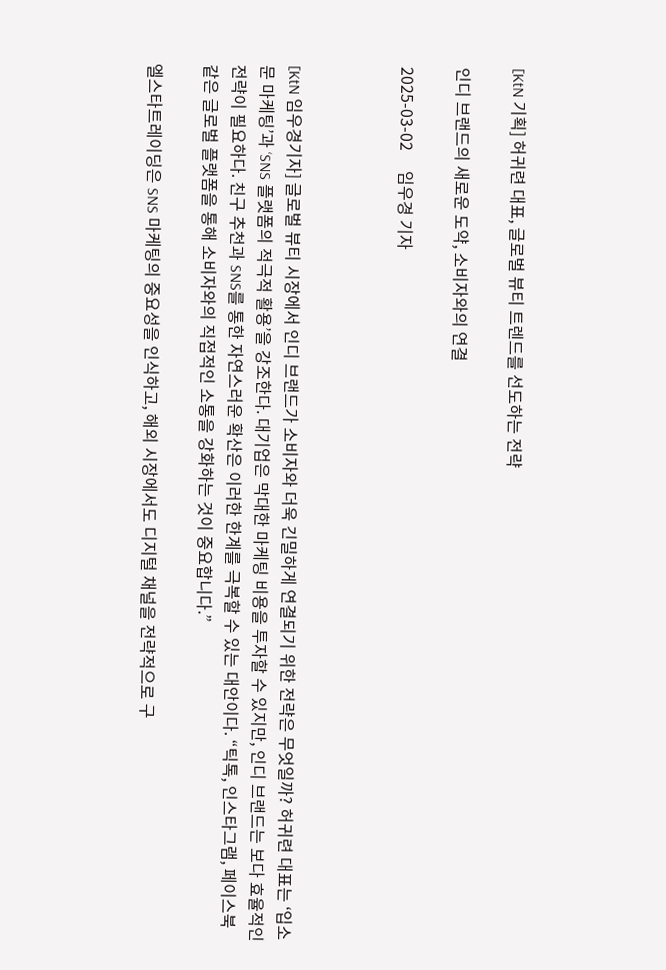[KtN 기획] 허귀련 대표, 글로벌 뷰티 트렌드를 선도하는 전략

인디 브랜드의 새로운 도약, 소비자와의 연결

2025-03-02     임우경 기자



[KtN 임우경기자] 글로벌 뷰티 시장에서 인디 브랜드가 소비자와 더욱 긴밀하게 연결되기 위한 전략은 무엇일까? 허귀련 대표는 ‘입소문 마케팅’과 ‘SNS 플랫폼의 적극적 활용’을 강조한다. 대기업은 막대한 마케팅 비용을 투자할 수 있지만, 인디 브랜드는 보다 효율적인 전략이 필요하다. 친구 추천과 SNS를 통한 자연스러운 확산은 이러한 한계를 극복할 수 있는 대안이다. “틱톡, 인스타그램, 페이스북 같은 글로벌 플랫폼을 통해 소비자와의 직접적인 소통을 강화하는 것이 중요합니다.”

엘스타트레이딩은 SNS 마케팅의 중요성을 인식하고, 해외 시장에서도 디지털 채널을 전략적으로 구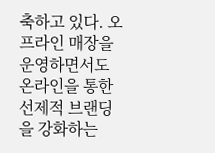축하고 있다. 오프라인 매장을 운영하면서도 온라인을 통한 선제적 브랜딩을 강화하는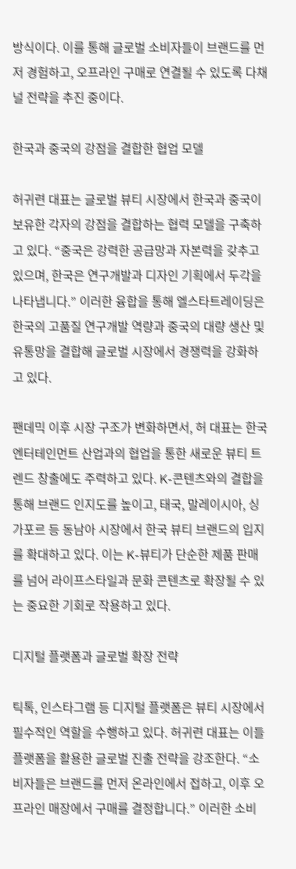방식이다. 이를 통해 글로벌 소비자들이 브랜드를 먼저 경험하고, 오프라인 구매로 연결될 수 있도록 다채널 전략을 추진 중이다.

한국과 중국의 강점을 결합한 협업 모델

허귀련 대표는 글로벌 뷰티 시장에서 한국과 중국이 보유한 각자의 강점을 결합하는 협력 모델을 구축하고 있다. “중국은 강력한 공급망과 자본력을 갖추고 있으며, 한국은 연구개발과 디자인 기획에서 두각을 나타냅니다.” 이러한 융합을 통해 엘스타트레이딩은 한국의 고품질 연구개발 역량과 중국의 대량 생산 및 유통망을 결합해 글로벌 시장에서 경쟁력을 강화하고 있다.

팬데믹 이후 시장 구조가 변화하면서, 허 대표는 한국 엔터테인먼트 산업과의 협업을 통한 새로운 뷰티 트렌드 창출에도 주력하고 있다. K-콘텐츠와의 결합을 통해 브랜드 인지도를 높이고, 태국, 말레이시아, 싱가포르 등 동남아 시장에서 한국 뷰티 브랜드의 입지를 확대하고 있다. 이는 K-뷰티가 단순한 제품 판매를 넘어 라이프스타일과 문화 콘텐츠로 확장될 수 있는 중요한 기회로 작용하고 있다.

디지털 플랫폼과 글로벌 확장 전략

틱톡, 인스타그램 등 디지털 플랫폼은 뷰티 시장에서 필수적인 역할을 수행하고 있다. 허귀련 대표는 이들 플랫폼을 활용한 글로벌 진출 전략을 강조한다. “소비자들은 브랜드를 먼저 온라인에서 접하고, 이후 오프라인 매장에서 구매를 결정합니다.” 이러한 소비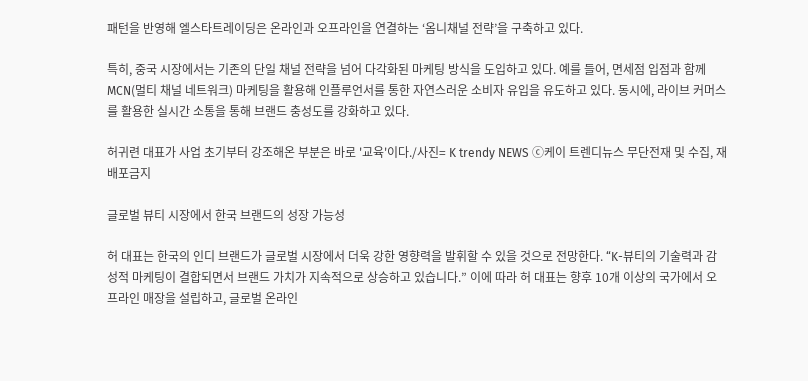패턴을 반영해 엘스타트레이딩은 온라인과 오프라인을 연결하는 ‘옴니채널 전략’을 구축하고 있다.

특히, 중국 시장에서는 기존의 단일 채널 전략을 넘어 다각화된 마케팅 방식을 도입하고 있다. 예를 들어, 면세점 입점과 함께 MCN(멀티 채널 네트워크) 마케팅을 활용해 인플루언서를 통한 자연스러운 소비자 유입을 유도하고 있다. 동시에, 라이브 커머스를 활용한 실시간 소통을 통해 브랜드 충성도를 강화하고 있다.

허귀련 대표가 사업 초기부터 강조해온 부분은 바로 '교육'이다./사진= K trendy NEWS ⓒ케이 트렌디뉴스 무단전재 및 수집, 재배포금지

글로벌 뷰티 시장에서 한국 브랜드의 성장 가능성

허 대표는 한국의 인디 브랜드가 글로벌 시장에서 더욱 강한 영향력을 발휘할 수 있을 것으로 전망한다. “K-뷰티의 기술력과 감성적 마케팅이 결합되면서 브랜드 가치가 지속적으로 상승하고 있습니다.” 이에 따라 허 대표는 향후 10개 이상의 국가에서 오프라인 매장을 설립하고, 글로벌 온라인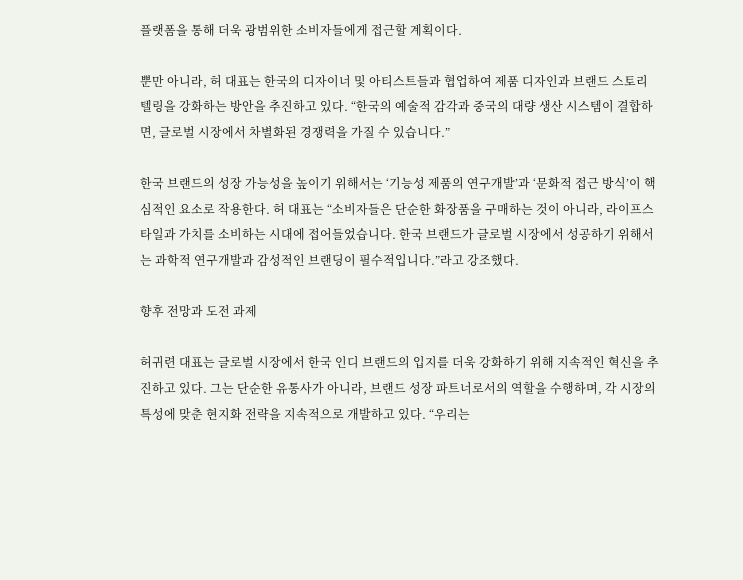플랫폼을 통해 더욱 광범위한 소비자들에게 접근할 계획이다.

뿐만 아니라, 허 대표는 한국의 디자이너 및 아티스트들과 협업하여 제품 디자인과 브랜드 스토리텔링을 강화하는 방안을 추진하고 있다. “한국의 예술적 감각과 중국의 대량 생산 시스템이 결합하면, 글로벌 시장에서 차별화된 경쟁력을 가질 수 있습니다.”

한국 브랜드의 성장 가능성을 높이기 위해서는 ‘기능성 제품의 연구개발’과 ‘문화적 접근 방식’이 핵심적인 요소로 작용한다. 허 대표는 “소비자들은 단순한 화장품을 구매하는 것이 아니라, 라이프스타일과 가치를 소비하는 시대에 접어들었습니다. 한국 브랜드가 글로벌 시장에서 성공하기 위해서는 과학적 연구개발과 감성적인 브랜딩이 필수적입니다.”라고 강조했다.

향후 전망과 도전 과제

허귀련 대표는 글로벌 시장에서 한국 인디 브랜드의 입지를 더욱 강화하기 위해 지속적인 혁신을 추진하고 있다. 그는 단순한 유통사가 아니라, 브랜드 성장 파트너로서의 역할을 수행하며, 각 시장의 특성에 맞춘 현지화 전략을 지속적으로 개발하고 있다. “우리는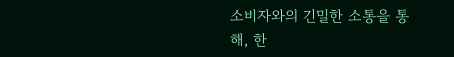소비자와의 긴밀한 소통을 통해, 한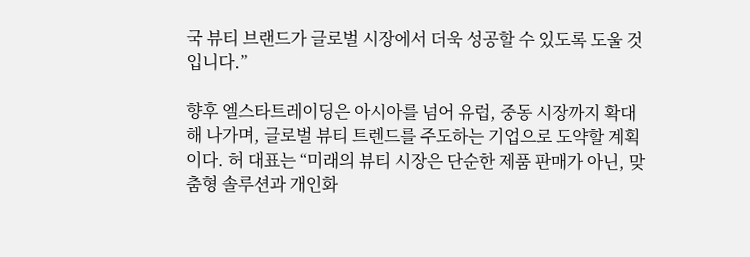국 뷰티 브랜드가 글로벌 시장에서 더욱 성공할 수 있도록 도울 것입니다.”

향후 엘스타트레이딩은 아시아를 넘어 유럽, 중동 시장까지 확대해 나가며, 글로벌 뷰티 트렌드를 주도하는 기업으로 도약할 계획이다. 허 대표는 “미래의 뷰티 시장은 단순한 제품 판매가 아닌, 맞춤형 솔루션과 개인화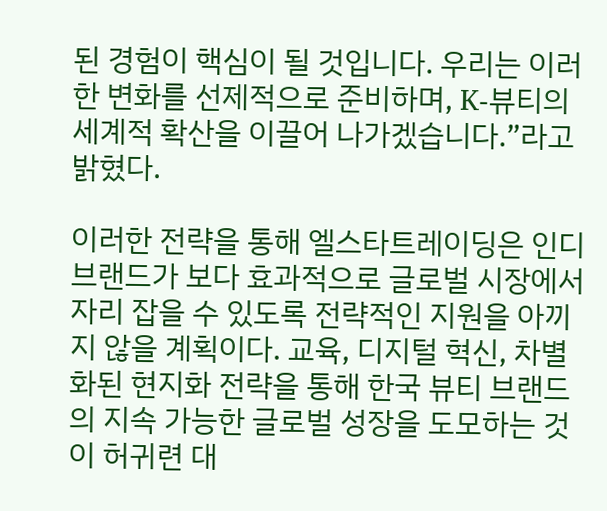된 경험이 핵심이 될 것입니다. 우리는 이러한 변화를 선제적으로 준비하며, K-뷰티의 세계적 확산을 이끌어 나가겠습니다.”라고 밝혔다.

이러한 전략을 통해 엘스타트레이딩은 인디 브랜드가 보다 효과적으로 글로벌 시장에서 자리 잡을 수 있도록 전략적인 지원을 아끼지 않을 계획이다. 교육, 디지털 혁신, 차별화된 현지화 전략을 통해 한국 뷰티 브랜드의 지속 가능한 글로벌 성장을 도모하는 것이 허귀련 대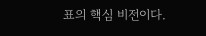표의 핵심 비전이다.